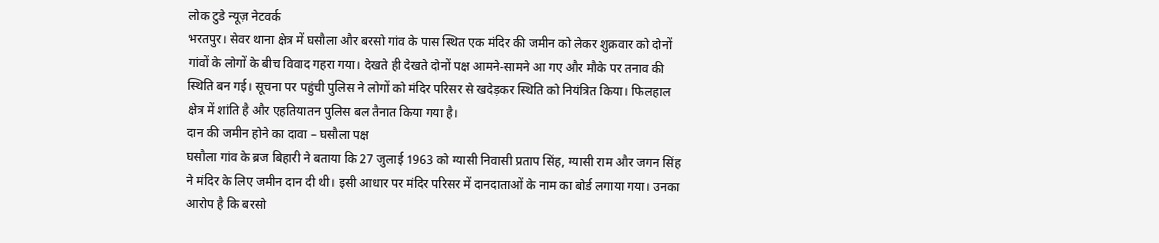लोक टुडे न्यूज़ नेटवर्क
भरतपुर। सेवर थाना क्षेत्र में घसौला और बरसो गांव के पास स्थित एक मंदिर की जमीन को लेकर शुक्रवार को दोनों गांवों के लोगों के बीच विवाद गहरा गया। देखते ही देखते दोनों पक्ष आमने-सामने आ गए और मौके पर तनाव की स्थिति बन गई। सूचना पर पहुंची पुलिस ने लोगों को मंदिर परिसर से खदेड़कर स्थिति को नियंत्रित किया। फिलहाल क्षेत्र में शांति है और एहतियातन पुलिस बल तैनात किया गया है।
दान की जमीन होने का दावा – घसौला पक्ष
घसौला गांव के ब्रज बिहारी ने बताया कि 27 जुलाई 1963 को ग्यासी निवासी प्रताप सिंह, ग्यासी राम और जगन सिंह ने मंदिर के लिए जमीन दान दी थी। इसी आधार पर मंदिर परिसर में दानदाताओं के नाम का बोर्ड लगाया गया। उनका आरोप है कि बरसो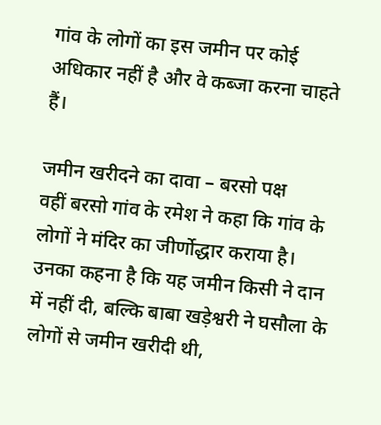गांव के लोगों का इस जमीन पर कोई अधिकार नहीं है और वे कब्जा करना चाहते हैं।

जमीन खरीदने का दावा – बरसो पक्ष
वहीं बरसो गांव के रमेश ने कहा कि गांव के लोगों ने मंदिर का जीर्णोद्धार कराया है। उनका कहना है कि यह जमीन किसी ने दान में नहीं दी, बल्कि बाबा खड़ेश्वरी ने घसौला के लोगों से जमीन खरीदी थी,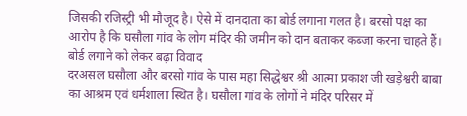जिसकी रजिस्ट्री भी मौजूद है। ऐसे में दानदाता का बोर्ड लगाना गलत है। बरसो पक्ष का आरोप है कि घसौला गांव के लोग मंदिर की जमीन को दान बताकर कब्जा करना चाहते हैं।
बोर्ड लगाने को लेकर बढ़ा विवाद
दरअसल घसौला और बरसो गांव के पास महा सिद्धेश्वर श्री आत्मा प्रकाश जी खड़ेश्वरी बाबा का आश्रम एवं धर्मशाला स्थित है। घसौला गांव के लोगों ने मंदिर परिसर में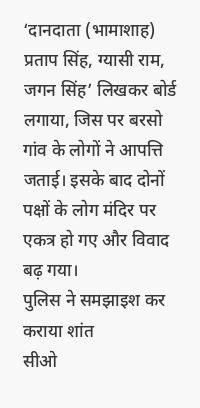‘दानदाता (भामाशाह) प्रताप सिंह, ग्यासी राम, जगन सिंह’ लिखकर बोर्ड लगाया, जिस पर बरसो गांव के लोगों ने आपत्ति जताई। इसके बाद दोनों पक्षों के लोग मंदिर पर एकत्र हो गए और विवाद बढ़ गया।
पुलिस ने समझाइश कर कराया शांत
सीओ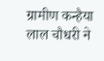ग्रामीण कन्हैया लाल चौधरी ने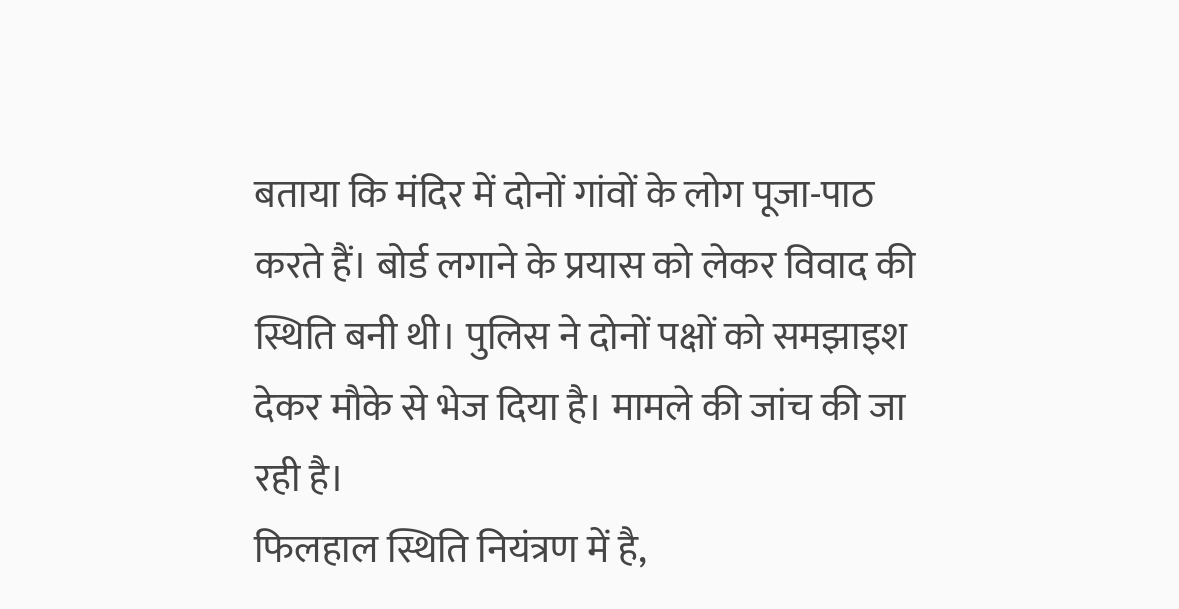बताया कि मंदिर में दोनों गांवों के लोग पूजा-पाठ करते हैं। बोर्ड लगाने के प्रयास को लेकर विवाद की स्थिति बनी थी। पुलिस ने दोनों पक्षों को समझाइश देकर मौके से भेज दिया है। मामले की जांच की जा रही है।
फिलहाल स्थिति नियंत्रण में है,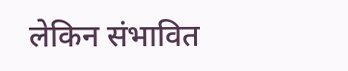लेकिन संभावित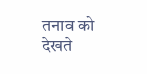तनाव को देखते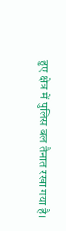हुए क्षेत्र में पुलिस बल तैनात रखा गया है।